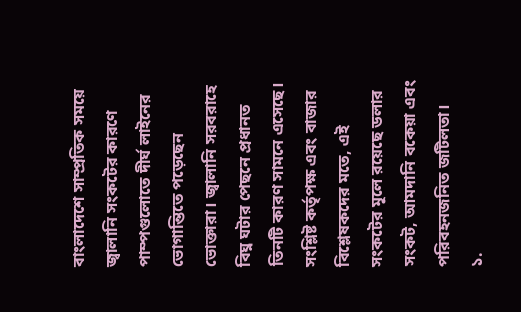বাংলাদেশে সাম্প্রতিক সময়ে জ্বালানি সংকটের কারণে পাম্পগুলোতে দীর্ঘ লাইনের ভোগান্তিতে পড়েছেন ভোক্তারা। জ্বালানি সরবরাহে বিঘ্ন ঘটার পেছনে প্রধানত তিনটি কারণ সামনে এসেছে। সংশ্লিষ্ট কর্তৃপক্ষ এবং বাজার বিশ্লেষকদের মতে, এই সংকটের মূলে রয়েছে ডলার সংকট, আমদানি বকেয়া এবং পরিবহনজনিত জটিলতা।
১.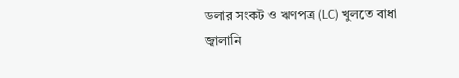ডলার সংকট ও ঋণপত্র (LC) খুলতে বাধা
জ্বালানি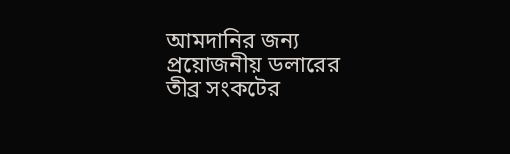আমদানির জন্য প্রয়োজনীয় ডলারের তীব্র সংকটের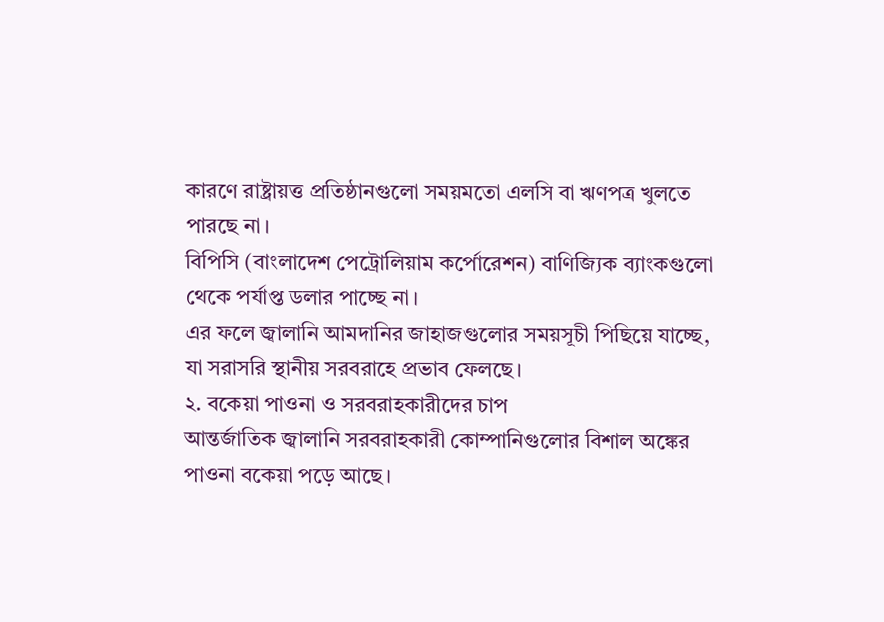কারণে রাষ্ট্রায়ত্ত প্রতিষ্ঠানগুলো সময়মতো এলসি বা ঋণপত্র খুলতে পারছে না।
বিপিসি (বাংলাদেশ পেট্রোলিয়াম কর্পোরেশন) বাণিজ্যিক ব্যাংকগুলো থেকে পর্যাপ্ত ডলার পাচ্ছে না।
এর ফলে জ্বালানি আমদানির জাহাজগুলোর সময়সূচী পিছিয়ে যাচ্ছে, যা সরাসরি স্থানীয় সরবরাহে প্রভাব ফেলছে।
২. বকেয়া পাওনা ও সরবরাহকারীদের চাপ
আন্তর্জাতিক জ্বালানি সরবরাহকারী কোম্পানিগুলোর বিশাল অঙ্কের পাওনা বকেয়া পড়ে আছে।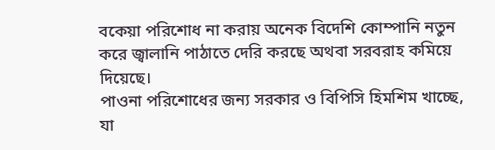বকেয়া পরিশোধ না করায় অনেক বিদেশি কোম্পানি নতুন করে জ্বালানি পাঠাতে দেরি করছে অথবা সরবরাহ কমিয়ে দিয়েছে।
পাওনা পরিশোধের জন্য সরকার ও বিপিসি হিমশিম খাচ্ছে, যা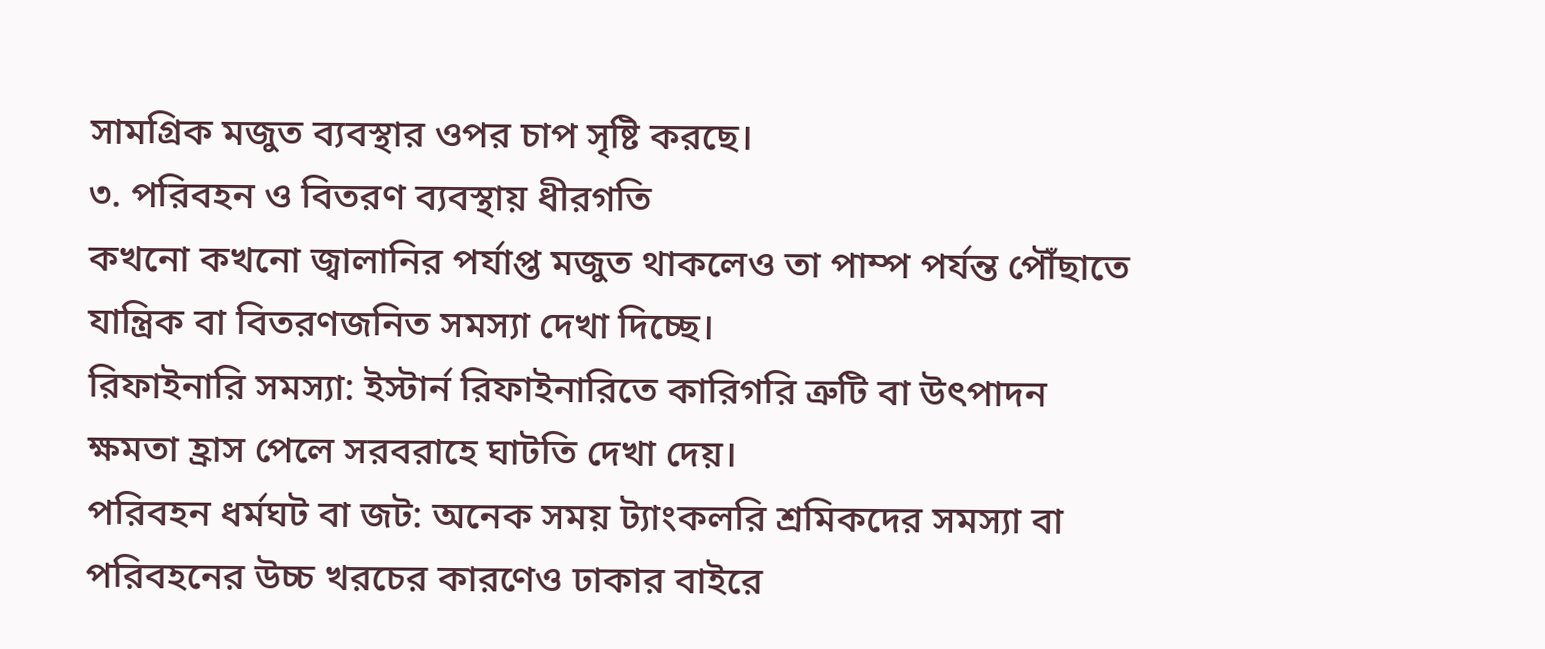সামগ্রিক মজুত ব্যবস্থার ওপর চাপ সৃষ্টি করছে।
৩. পরিবহন ও বিতরণ ব্যবস্থায় ধীরগতি
কখনো কখনো জ্বালানির পর্যাপ্ত মজুত থাকলেও তা পাম্প পর্যন্ত পৌঁছাতে যান্ত্রিক বা বিতরণজনিত সমস্যা দেখা দিচ্ছে।
রিফাইনারি সমস্যা: ইস্টার্ন রিফাইনারিতে কারিগরি ত্রুটি বা উৎপাদন ক্ষমতা হ্রাস পেলে সরবরাহে ঘাটতি দেখা দেয়।
পরিবহন ধর্মঘট বা জট: অনেক সময় ট্যাংকলরি শ্রমিকদের সমস্যা বা পরিবহনের উচ্চ খরচের কারণেও ঢাকার বাইরে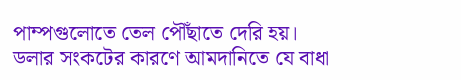পাম্পগুলোতে তেল পৌঁছাতে দেরি হয়।
ডলার সংকটের কারণে আমদানিতে যে বাধা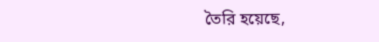তৈরি হয়েছে,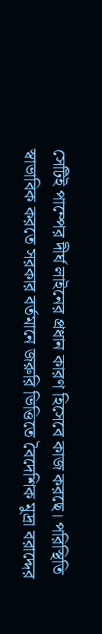সেটিই পাম্পের দীর্ঘ লাইনের প্রধান কারণ হিসেবে কাজ করছে। পরিস্থিতি স্বাভাবিক করতে সরকার বর্তমানে জরুরি ভিত্তিতে বৈদেশিক মুদ্রা বরাদ্দের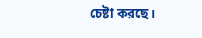চেষ্টা করছে।